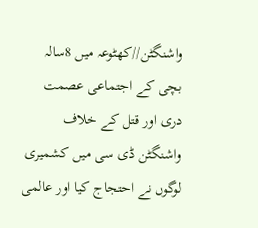واشنگٹن//کھٹوعہ میں 8سالہ بچی کے اجتماعی عصمت دری اور قتل کے خلاف واشنگٹن ڈی سی میں کشمیری لوگوں نے احتجاج کیا اور عالمی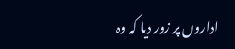اداروں پر زور دیا کہ وہ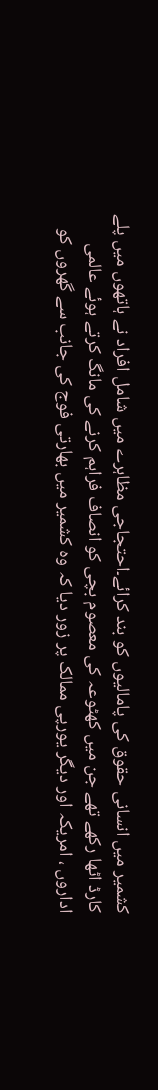کشمیر میں انسانی حقوق کی پامالیوں کو بند کرائے۔احتجاجی مظاہرے میں شامل افراد نے ہاتھوں میں پلے کارڈ اٹھا رکھے تھے جن میں کھٹوعہ کی معصوم بچی کو انصاف فراہم کرنے کی مانگ کرتے ہوئے عالمی اداروں ، امریکہ اور دیگر یورپی ممالک پر زور دیا کہ وہ کشمیر میں بھارتی فوج کی جانب سے گھروں کو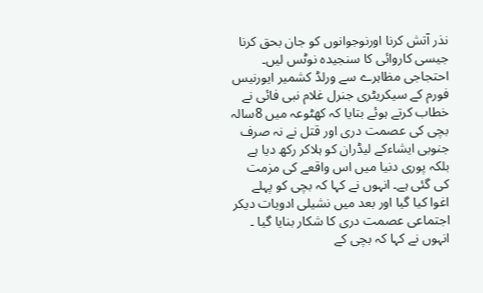نذر آتش کرنا اورنوجوانوں کو جان بحق کرنا جیسی کاروائی کا سنجیدہ نوٹس لیں۔ احتجاجی مظاہرے سے ورلڈ کشمیر ایورنیس فورم کے سیکریٹری جنرل غلام نبی فائی نے خطاب کرتے ہوئے بتایا کہ کھٹوعہ میں 8سالہ بچی کی عصمت دری اور قتل نے نہ صرف جنوبی ایشاءکے لیڈران کو ہلاکر رکھ دیا ہے بلکہ پوری دنیا میں اس واقعے کی مزمت کی گئی ہے۔ انہوں نے کہا کہ بچی کو پہلے اغوا کیا گیا اور بعد میں نشیلی ادویات دیکر اجتماعی عصمت دری کا شکار بنایا گیا ۔ انہوں نے کہا کہ بچی کے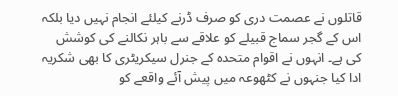قاتلوں نے عصمت دری کو صرف ڈرنے کیلئے انجام نہیں دیا بلکہ اس کے گجر سماج قبیلے کو علاقے سے باہر نکالنے کی کوشش کی ہے۔ انہوں نے اقوام متحدہ کے جنرل سیکریٹری کا بھی شکریہ ادا کیا جنہوں نے کٹھوعہ میں پیش آئے واقعے کو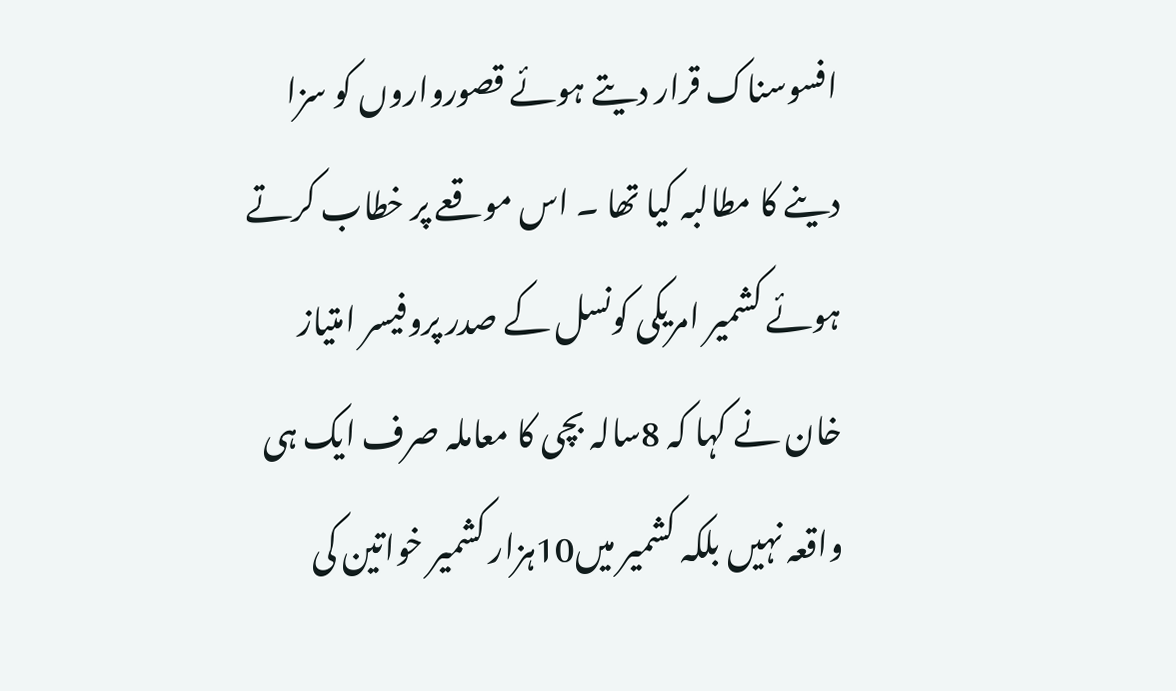افسوسناک قرار دیتے ہوئے قصورواروں کو سزا دینے کا مطالبہ کیا تھا ۔ اس موقعے پر خطاب کرتے ہوئے کشمیر امریکی کونسل کے صدر پروفیسر امتیاز خان نے کہا کہ 8سالہ بچی کا معاملہ صرف ایک ہی واقعہ نہیں بلکہ کشمیر میں10ہزار کشمیر خواتین کی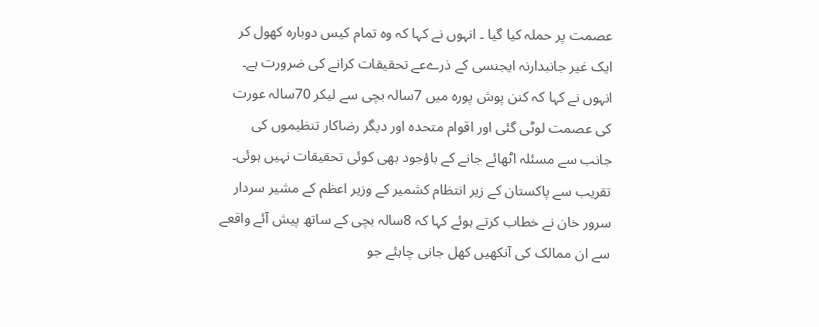عصمت پر حملہ کیا گیا ۔ انہوں نے کہا کہ وہ تمام کیس دوبارہ کھول کر ایک غیر جانبدارنہ ایجنسی کے ذرےعے تحقیقات کرانے کی ضرورت ہے۔ انہوں نے کہا کہ کنن پوش پورہ میں 7سالہ بچی سے لیکر 70سالہ عورت کی عصمت لوٹی گئی اور اقوام متحدہ اور دیگر رضاکار تنظیموں کی جانب سے مسئلہ اٹھائے جانے کے باؤجود بھی کوئی تحقیقات نہیں ہوئی۔ تقریب سے پاکستان کے زیر انتظام کشمیر کے وزیر اعظم کے مشیر سردار سرور خان نے خطاب کرتے ہوئے کہا کہ 8سالہ بچی کے ساتھ پیش آئے واقعے سے ان ممالک کی آنکھیں کھل جانی چاہئے جو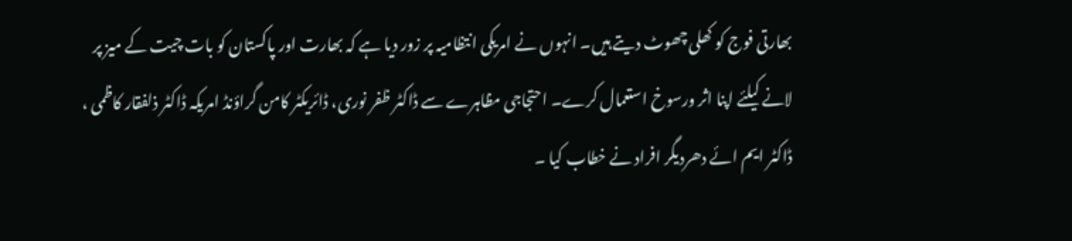بھارتی فوج کو کھلی چھوٹ دیتے ہیں۔ انہوں نے امریکی انتظامیہ پر زور دیا ہے کہ بھارت اور پاکستان کو بات چیت کے میز پر لانے کیلئے اپنا اثر ورسوخ استعمال کرے۔ احتجاجی مظاہرے سے ڈاکٹر ظفر نوری، ڈائریکٹر کامن گراؤنڈ امریکہ ڈاکٹر ذلفقار کاظمی ، ڈاکٹر ایم ائے دھردیگر افراد نے خطاب کیا ۔